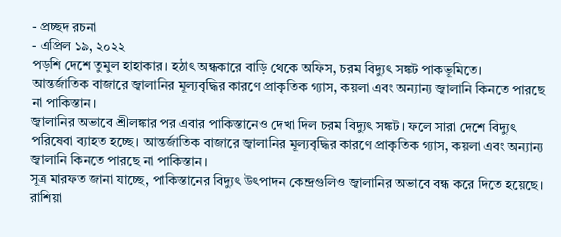- প্রচ্ছদ রচনা
- এপ্রিল ১৯, ২০২২
পড়শি দেশে তুমুল হাহাকার। হঠাৎ অন্ধকারে বাড়ি থেকে অফিস, চরম বিদ্যুৎ সঙ্কট পাকভূমিতে।
আন্তর্জাতিক বাজারে জ্বালানির মূল্যবৃদ্ধির কারণে প্রাকৃতিক গ্যাস, কয়লা এবং অন্যান্য জ্বালানি কিনতে পারছে না পাকিস্তান।
জ্বালানির অভাবে শ্রীলঙ্কার পর এবার পাকিস্তানেও দেখা দিল চরম বিদ্যুৎ সঙ্কট। ফলে সারা দেশে বিদ্যুৎ পরিষেবা ব্যাহত হচ্ছে। আন্তর্জাতিক বাজারে জ্বালানির মূল্যবৃদ্ধির কারণে প্রাকৃতিক গ্যাস, কয়লা এবং অন্যান্য জ্বালানি কিনতে পারছে না পাকিস্তান।
সূত্র মারফত জানা যাচ্ছে, পাকিস্তানের বিদ্যুৎ উৎপাদন কেন্দ্রগুলিও জ্বালানির অভাবে বন্ধ করে দিতে হয়েছে। রাশিয়া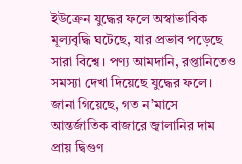ইউক্রেন যুদ্ধের ফলে অস্বাভাবিক মূল্যবৃদ্ধি ঘটেছে, যার প্রভাব পড়েছে সারা বিশ্বে। পণ্য আমদানি, রপ্তানিতেও সমস্যা দেখা দিয়েছে যুদ্ধের ফলে। জানা গিয়েছে, গত ন’মাসে আন্তর্জাতিক বাজারে জ্বালানির দাম প্রায় দ্বিগুণ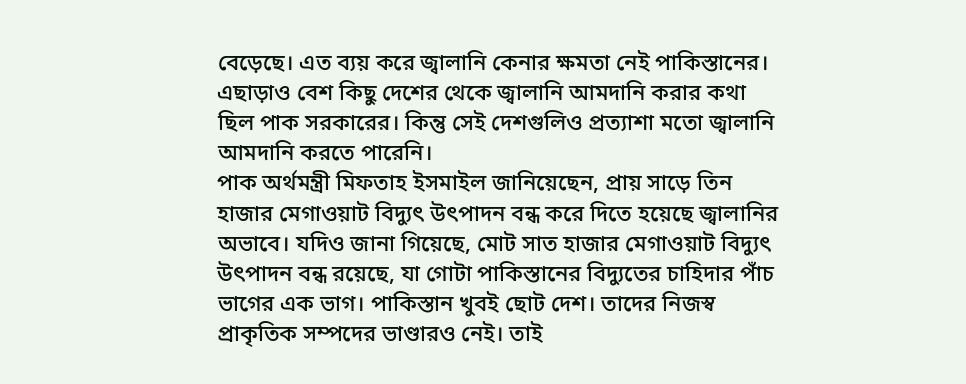বেড়েছে। এত ব্যয় করে জ্বালানি কেনার ক্ষমতা নেই পাকিস্তানের। এছাড়াও বেশ কিছু দেশের থেকে জ্বালানি আমদানি করার কথা ছিল পাক সরকারের। কিন্তু সেই দেশগুলিও প্রত্যাশা মতো জ্বালানি আমদানি করতে পারেনি।
পাক অর্থমন্ত্রী মিফতাহ ইসমাইল জানিয়েছেন, প্রায় সাড়ে তিন হাজার মেগাওয়াট বিদ্যুৎ উৎপাদন বন্ধ করে দিতে হয়েছে জ্বালানির অভাবে। যদিও জানা গিয়েছে, মোট সাত হাজার মেগাওয়াট বিদ্যুৎ উৎপাদন বন্ধ রয়েছে, যা গোটা পাকিস্তানের বিদ্যুতের চাহিদার পাঁচ ভাগের এক ভাগ। পাকিস্তান খুবই ছোট দেশ। তাদের নিজস্ব প্রাকৃতিক সম্পদের ভাণ্ডারও নেই। তাই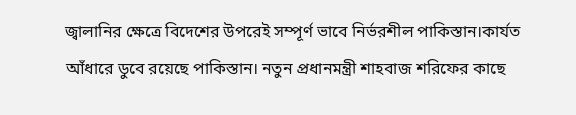জ্বালানির ক্ষেত্রে বিদেশের উপরেই সম্পূর্ণ ভাবে নির্ভরশীল পাকিস্তান।কার্যত আঁধারে ডুবে রয়েছে পাকিস্তান। নতুন প্রধানমন্ত্রী শাহবাজ শরিফের কাছে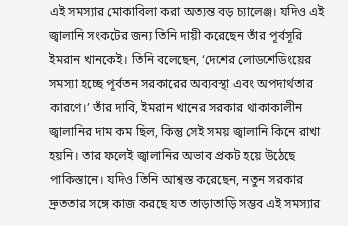এই সমস্যার মোকাবিলা করা অত্যন্ত বড় চ্যালেঞ্জ। যদিও এই জ্বালানি সংকটের জন্য তিনি দায়ী করেছেন তাঁর পূর্বসূরি ইমরান খানকেই। তিনি বলেছেন, ‘দেশের লোডশেডিংয়ের সমস্যা হচ্ছে পূর্বতন সরকারের অব্যবস্থা এবং অপদার্থতার কারণে।’ তাঁর দাবি, ইমরান খানের সরকার থাকাকালীন জ্বালানির দাম কম ছিল, কিন্তু সেই সময় জ্বালানি কিনে রাখা হয়নি। তার ফলেই জ্বালানির অভাব প্রকট হয়ে উঠেছে পাকিস্তানে। যদিও তিনি আশ্বস্ত করেছেন, নতুন সরকার দ্রুততার সঙ্গে কাজ করছে যত তাড়াতাড়ি সম্ভব এই সমস্যার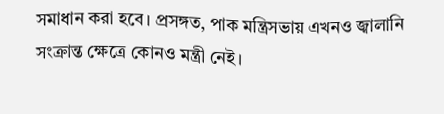সমাধান করা হবে। প্রসঙ্গত, পাক মন্ত্রিসভায় এখনও জ্বালানি সংক্রান্ত ক্ষেত্রে কোনও মন্ত্রী নেই।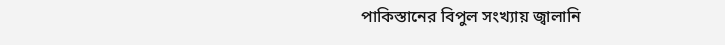পাকিস্তানের বিপুল সংখ্যায় জ্বালানি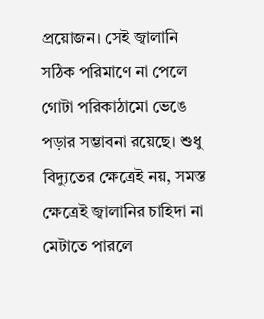প্রয়োজন। সেই জ্বালানি সঠিক পরিমাণে না পেলে গোটা পরিকাঠামো ভেঙে পড়ার সম্ভাবনা রয়েছে। শুধু বিদ্যুতের ক্ষেত্রেই নয়, সমস্ত ক্ষেত্রেই জ্বালানির চাহিদা না মেটাতে পারলে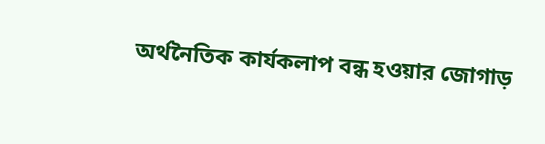অর্থনৈতিক কার্যকলাপ বন্ধ হওয়ার জোগাড়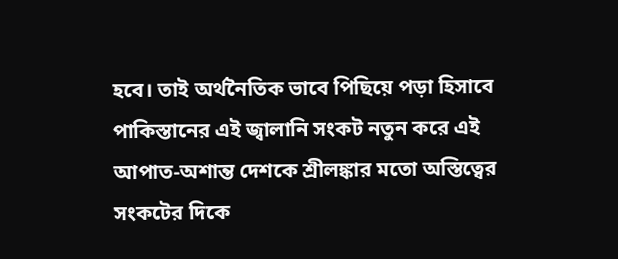হবে। তাই অর্থনৈতিক ভাবে পিছিয়ে পড়া হিসাবে পাকিস্তানের এই জ্বালানি সংকট নতুন করে এই আপাত-অশান্ত দেশকে শ্রীলঙ্কার মতো অস্তিত্বের সংকটের দিকে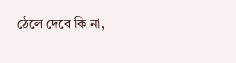ঠেলে দেবে কি না,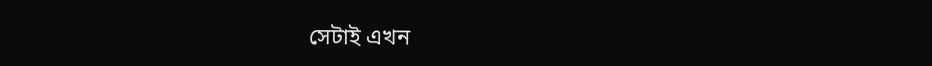সেটাই এখন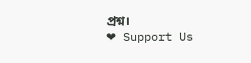প্রশ্ন।
❤ Support Us